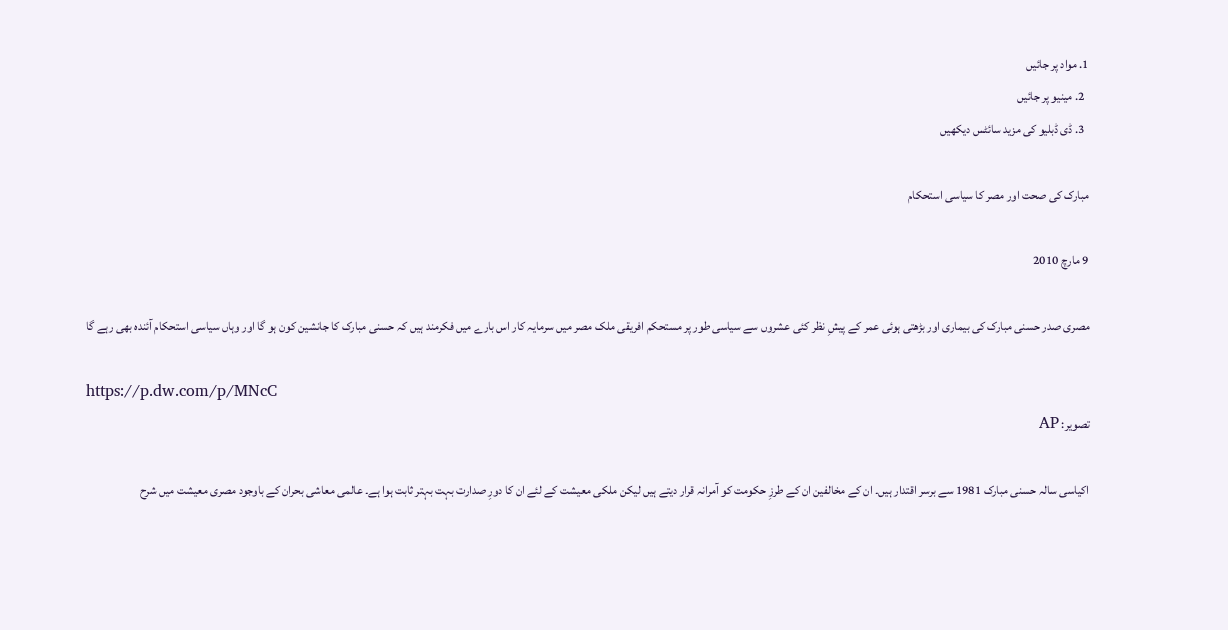1. مواد پر جائیں
  2. مینیو پر جائیں
  3. ڈی ڈبلیو کی مزید سائٹس دیکھیں

مبارک کی صحت اور مصر کا سیاسی استحکام

9 مارچ 2010

مصری صدر حسنی مبارک کی بیماری اور بڑھتی ہوئی عمر کے پیشِ نظر کئی عشروں سے سیاسی طور پر مستحکم افریقی ملک مصر میں سرمایہ کار اس بارے میں فکرمند ہیں کہ حسنی مبارک کا جانشین کون ہو گا اور وہاں سیاسی استحکام آئندہ بھی رہے گا

https://p.dw.com/p/MNcC
تصویر: AP

اکیاسی سالہ حسنی مبارک 1981 سے برسر اقتدار ہیں۔ ان کے مخالفین ان کے طرزِ حکومت کو آمرانہ قرار دیتے ہیں لیکن ملکی معیشت کے لئے ان کا دورِ صدارت بہت بہتر ثابت ہوا ہے۔ عالمی معاشی بحران کے باوجود مصری معیشت میں شرح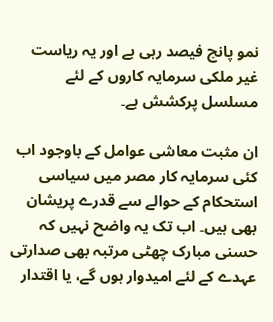نمو پانچ فیصد رہی ہے اور یہ ریاست غیر ملکی سرمایہ کاروں کے لئے مسلسل پرکشش ہے۔

ان مثبت معاشی عوامل کے باوجود اب کئی سرمایہ کار مصر میں سیاسی استحکام کے حوالے سے قدرے پریشان بھی ہیں۔ اب تک یہ واضح نہیں کہ حسنی مبارک چھٹی مرتبہ بھی صدارتی عہدے کے لئے امیدوار ہوں گے، یا اقتدار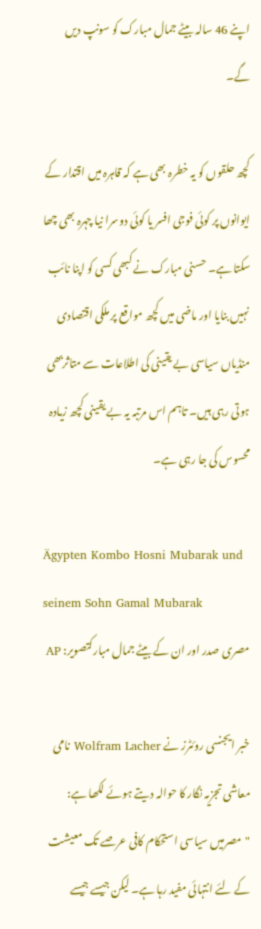اپنے 46 سالہ بیٹے جمال مبارک کو سونپ دیں گے۔

کچھ حلقوں کو یہ خطرہ بھی ہے کہ قاہرہ میں اقتدار کے ایوانوں پر کوئی فوجی افسر یا کوئی دوسرا نیا چہرہ بھی چھا سکتا ہے۔ حسنی مبارک نے کبھی کسی کو اپنا نائب نہیں بنایا اور ماضی میں کچھ مواقع پر ملکی اقتصادی منڈیاں سیاسی بے یقینی کی اطلاعات سے متاثربھی ہوتی رہی ہیں۔ تاہم اس مرتبہ یہ بے یقینی کچھ زیادہ محسوس کی جا رہی ہے۔

Ägypten Kombo Hosni Mubarak und seinem Sohn Gamal Mubarak
مصری صدر اور ان کے بیٹے جمال مبارکتصویر: AP

خبر ایجنسی روئٹرز نے Wolfram Lacher نامی معاشی تجزیہ نگار کا حوالہ دیتے ہوئے لکھا ہے: "مصرمیں سیاسی استحکام کافی عرصے تک معیشت کے لئے انتہائی مفید رہا ہے۔ لیکن جیسے جیسے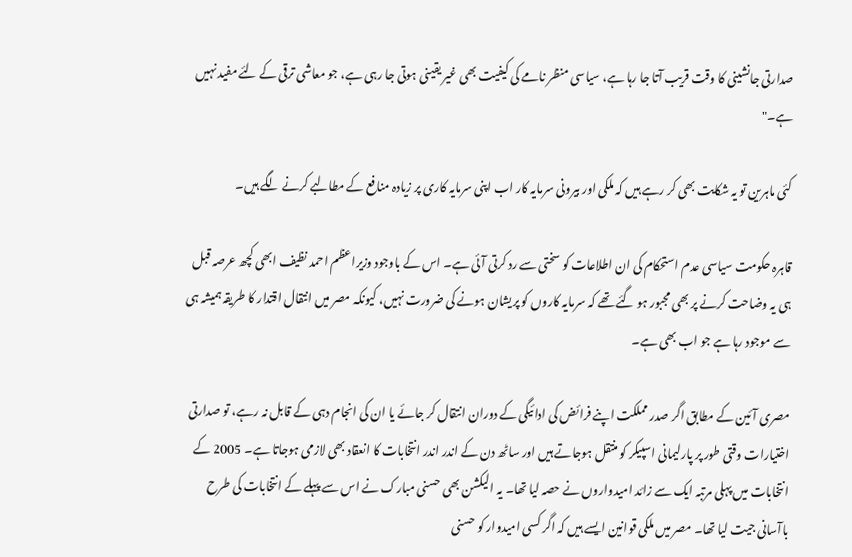صدارتی جانشینی کا وقت قریب آتا جا رہا ہے، سیاسی منظر نامے کی کیفیت بھی غیر یقینی ہوتی جا رہی ہے، جو معاشی ترقی کے لئے مفید نہیں ہے۔"

کئی ماہرین تو یہ شکایت بھی کر رہے ہیں کہ ملکی اور بیرونی سرمایہ کار اب اپنی سرمایہ کاری پر زیادہ منافع کے مطالبے کرنے لگے ہیں۔

قاہرہ حکومت سیاسی عدم استحکام کی ان اطلاعات کو سختی سے رد کرتی آئی ہے۔ اس کے باوجود وزیراعظم احمد نظیف ابھی کچھ عرصہ قبل ہی یہ وضاحت کرنے پر بھی مجبور ہو گئے تھے کہ سرمایہ کاروں کو پریشان ہونے کی ضرورت نہیں، کیونکہ مصر میں انتقال اقتدار کا طریقہ ہمیشہ ہی سے موجود رہا ہے جو اب بھی ہے۔

مصری آئین کے مطابق اگر صدر مملکت اپنے فرائض کی ادائیگی کے دوران انتقال کر جائے یا ان کی انجام دہی کے قابل نہ رہے، تو صدارتی اختیارات وقتی طور پر پارلیمانی اسپیکر کو منتقل ہوجاتے ہیں اور ساٹھ دن کے اندر اندر انتخابات کا انعقاد بھی لازمی ہوجاتا ہے۔ 2005 کے انتخابات میں پہلی مرتبہ ایک سے زائد امیدواروں نے حصہ لیا تھا۔ یہ الیکشن بھی حسنی مبارک نے اس سے پہلے کے انتخابات کی طرح باآسانی جیت لیا تھا۔ مصر میں ملکی قوانین ایسے ہیں کہ اگر کسی امیدوار کو حسنی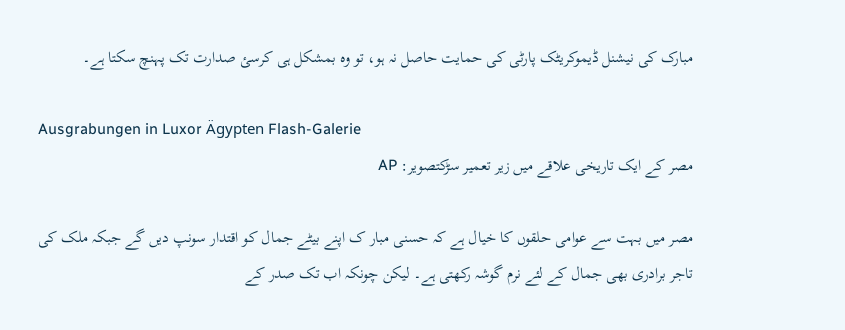مبارک کی نیشنل ڈیموکریٹک پارٹی کی حمایت حاصل نہ ہو، تو وہ بمشکل ہی کرسئ صدارت تک پہنچ سکتا ہے۔

Ausgrabungen in Luxor Ägypten Flash-Galerie
مصر کے ایک تاریخی علاقے میں زیر تعمیر سڑکتصویر: AP

مصر میں بہت سے عوامی حلقوں کا خیال ہے کہ حسنی مبار ک اپنے بیٹے جمال کو اقتدار سونپ دیں گے جبکہ ملک کی تاجر برادری بھی جمال کے لئے نرم گوشہ رکھتی ہے۔ لیکن چونکہ اب تک صدر کے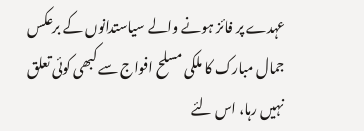عہدے پر فائز ہونے والے سیاستدانوں کے برعکس جمال مبارک کا ملکی مسلح افواج سے کبھی کوئی تعلق نہیں رہا، اس لئے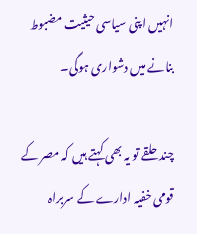انہیں اپنی سیاسی حیثیت مضبوط بنانے میں دشواری ہوگی۔

چند حلقے تو یہ بھی کہتے ہیں کہ مصر کے قومی خفیہ ادارے کے سربراہ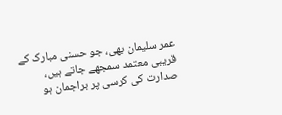عمر سلیمان بھی، جو حسنی مبارک کے قریبی معتمد سمجھے جاتے ہیں، صدارت کی کرسی پر براجمان ہو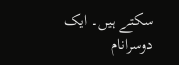سکتے ہیں۔ ایک دوسرانام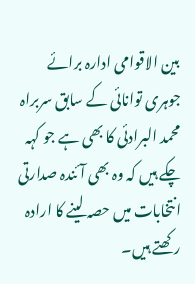بین الاقوامی ادارہ برائے جوہری توانائی کے سابق سربراہ محمد البرادئی کا بھی ہے جو کہہ چکے ہیں کہ وہ بھی آئندہ صدارتی انتخابات میں حصہ لینے کا ارادہ رکھتے ہیں۔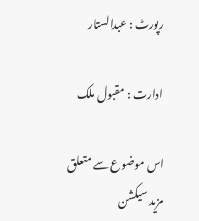رپورٹ : عبدالستار

ادارت : مقبول ملک

اس موضوع سے متعلق مزید سیکشن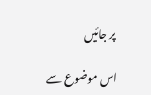پر جائیں

اس موضوع سے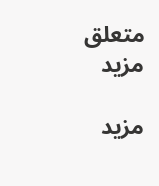متعلق مزید

مزید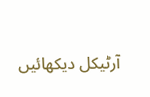آرٹیکل دیکھائیں